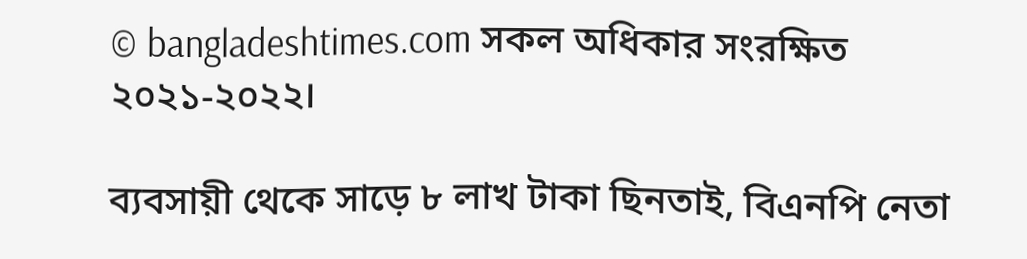© bangladeshtimes.com সকল অধিকার সংরক্ষিত ২০২১-২০২২।

ব্যবসায়ী থেকে সাড়ে ৮ লাখ টাকা ছিনতাই, বিএনপি নেতা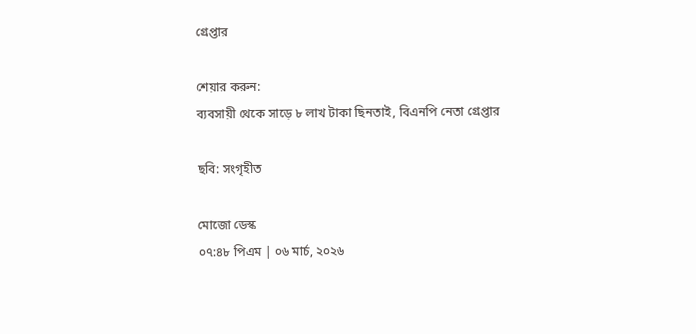গ্রেপ্তার

শেয়ার করুন:
ব্যবসায়ী থেকে সাড়ে ৮ লাখ টাকা ছিনতাই, বিএনপি নেতা গ্রেপ্তার

ছবি: সংগৃহীত

মোজো ডেস্ক
০৭:৪৮ পিএম | ০৬ মার্চ, ২০২৬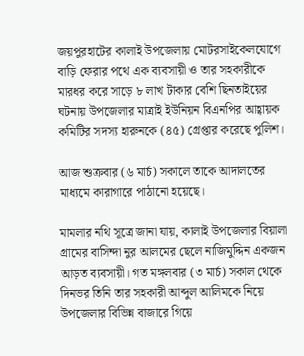জয়পুরহাটের কালাই উপজেলায় মোটরসাইকেলযোগে বাড়ি ফেরার পথে এক ব্যবসায়ী ও তার সহকারীকে মারধর করে সাড়ে ৮ লাখ টাকার বেশি ছিনতাইয়ের ঘটনায় উপজেলার মাত্রাই ইউনিয়ন বিএনপির আহ্বায়ক কমিটির সদস্য হারুনকে (৪৫) গ্রেপ্তার করেছে পুলিশ।

আজ শুক্রবার (৬ মার্চ) সকালে তাকে আদালতের মাধ্যমে কারাগারে পাঠানো হয়েছে।

মামলার নথি সূত্রে জানা যায়, কালাই উপজেলার বিয়ালা গ্রামের বাসিন্দা নুর আলমের ছেলে নাজিমুদ্দিন একজন আড়ত ব্যবসায়ী। গত মঙ্গলবার (৩ মার্চ) সকাল থেকে দিনভর তিনি তার সহকারী আব্দুল আলিমকে নিয়ে উপজেলার বিভিন্ন বাজারে গিয়ে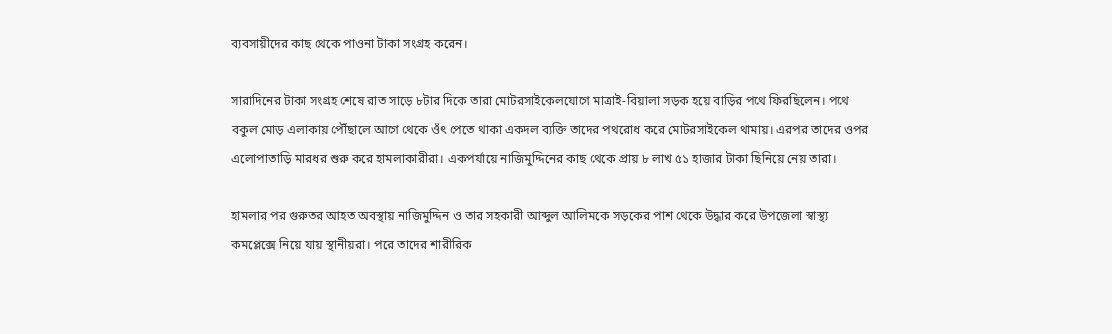ব্যবসায়ীদের কাছ থেকে পাওনা টাকা সংগ্রহ করেন।

সারাদিনের টাকা সংগ্রহ শেষে রাত সাড়ে ৮টার দিকে তারা মোটরসাইকেলযোগে মাত্রাই-বিয়ালা সড়ক হয়ে বাড়ির পথে ফিরছিলেন। পথে বকুল মোড় এলাকায় পৌঁছালে আগে থেকে ওঁৎ পেতে থাকা একদল ব্যক্তি তাদের পথরোধ করে মোটরসাইকেল থামায়। এরপর তাদের ওপর এলোপাতাড়ি মারধর শুরু করে হামলাকারীরা। একপর্যায়ে নাজিমুদ্দিনের কাছ থেকে প্রায় ৮ লাখ ৫১ হাজার টাকা ছিনিয়ে নেয় তারা।

হামলার পর গুরুতর আহত অবস্থায় নাজিমুদ্দিন ও তার সহকারী আব্দুল আলিমকে সড়কের পাশ থেকে উদ্ধার করে উপজেলা স্বাস্থ্য কমপ্লেক্সে নিয়ে যায় স্থানীয়রা। পরে তাদের শারীরিক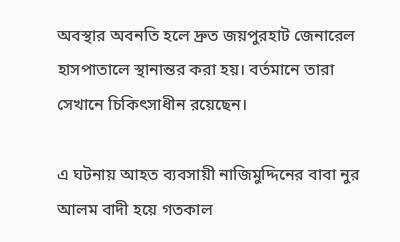অবস্থার অবনতি হলে দ্রুত জয়পুরহাট জেনারেল হাসপাতালে স্থানান্তর করা হয়। বর্তমানে তারা সেখানে চিকিৎসাধীন রয়েছেন।

এ ঘটনায় আহত ব্যবসায়ী নাজিমুদ্দিনের বাবা নুর আলম বাদী হয়ে গতকাল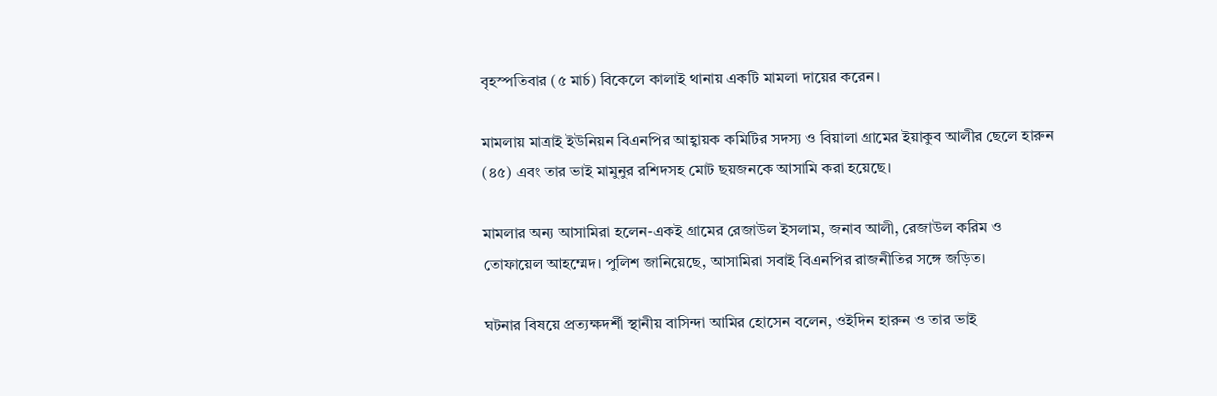বৃহস্পতিবার (৫ মার্চ) বিকেলে কালাই থানায় একটি মামলা দায়ের করেন।

মামলায় মাত্রাই ইউনিয়ন বিএনপির আহ্বায়ক কমিটির সদস্য ও বিয়ালা গ্রামের ইয়াকুব আলীর ছেলে হারুন (৪৫) এবং তার ভাই মামুনুর রশিদসহ মোট ছয়জনকে আসামি করা হয়েছে।

মামলার অন্য আসামিরা হলেন-একই গ্রামের রেজাউল ইসলাম, জনাব আলী, রেজাউল করিম ও তোফায়েল আহম্মেদ। পুলিশ জানিয়েছে, আসামিরা সবাই বিএনপির রাজনীতির সঙ্গে জড়িত।

ঘটনার বিষয়ে প্রত্যক্ষদর্শী স্থানীয় বাসিন্দা আমির হোসেন বলেন, ওইদিন হারুন ও তার ভাই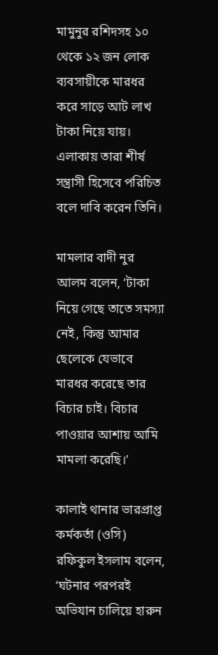মামুনুর রশিদসহ ১০ থেকে ১২ জন লোক ব্যবসায়ীকে মারধর করে সাড়ে আট লাখ টাকা নিয়ে যায়। এলাকায় তারা শীর্ষ সন্ত্রাসী হিসেবে পরিচিত বলে দাবি করেন তিনি।

মামলার বাদী নুর আলম বলেন, ‘টাকা নিয়ে গেছে তাতে সমস্যা নেই, কিন্তু আমার ছেলেকে যেভাবে মারধর করেছে তার বিচার চাই। বিচার পাওয়ার আশায় আমি মামলা করেছি।’

কালাই থানার ভারপ্রাপ্ত কর্মকর্তা (ওসি) রফিকুল ইসলাম বলেন, ‘ঘটনার পরপরই অভিযান চালিয়ে হারুন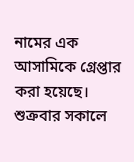নামের এক আসামিকে গ্রেপ্তার করা হয়েছে। শুক্রবার সকালে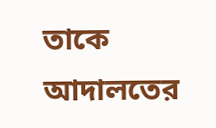তাকে আদালতের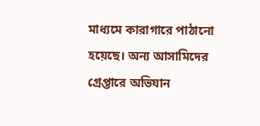মাধ্যমে কারাগারে পাঠানো হয়েছে। অন্য আসামিদের গ্রেপ্তারে অভিযান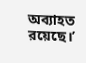অব্যাহত রয়েছে।’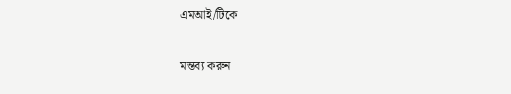এমআই/টিকে

মন্তব্য করুন